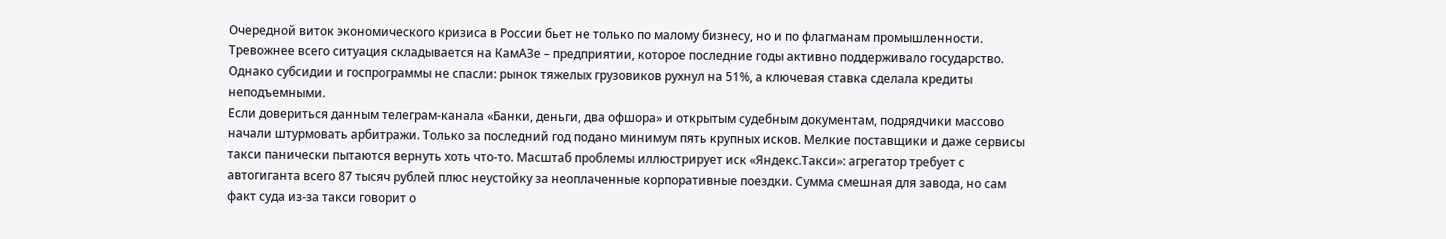Очередной виток экономического кризиса в России бьет не только по малому бизнесу, но и по флагманам промышленности. Тревожнее всего ситуация складывается на КамАЗе – предприятии, которое последние годы активно поддерживало государство. Однако субсидии и госпрограммы не спасли: рынок тяжелых грузовиков рухнул на 51%, а ключевая ставка сделала кредиты неподъемными.
Если довериться данным телеграм-канала «Банки, деньги, два офшора» и открытым судебным документам, подрядчики массово начали штурмовать арбитражи. Только за последний год подано минимум пять крупных исков. Мелкие поставщики и даже сервисы такси панически пытаются вернуть хоть что-то. Масштаб проблемы иллюстрирует иск «Яндекс.Такси»: агрегатор требует с автогиганта всего 87 тысяч рублей плюс неустойку за неоплаченные корпоративные поездки. Сумма смешная для завода, но сам факт суда из-за такси говорит о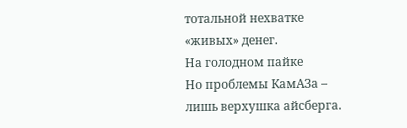тотальной нехватке «живых» денег.
На голодном пайке
Но проблемы КамАЗа – лишь верхушка айсберга.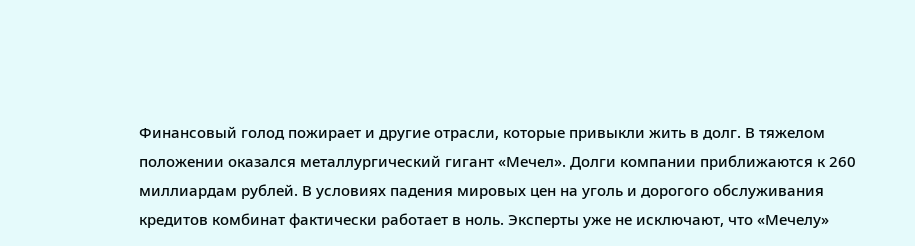Финансовый голод пожирает и другие отрасли, которые привыкли жить в долг. В тяжелом положении оказался металлургический гигант «Мечел». Долги компании приближаются к 260 миллиардам рублей. В условиях падения мировых цен на уголь и дорогого обслуживания кредитов комбинат фактически работает в ноль. Эксперты уже не исключают, что «Мечелу»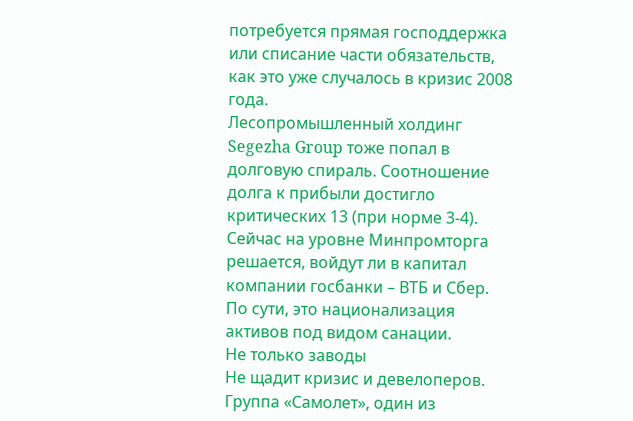потребуется прямая господдержка или списание части обязательств, как это уже случалось в кризис 2008 года.
Лесопромышленный холдинг Segezha Group тоже попал в долговую спираль. Соотношение долга к прибыли достигло критических 13 (при норме 3-4). Сейчас на уровне Минпромторга решается, войдут ли в капитал компании госбанки – ВТБ и Сбер. По сути, это национализация активов под видом санации.
Не только заводы
Не щадит кризис и девелоперов. Группа «Самолет», один из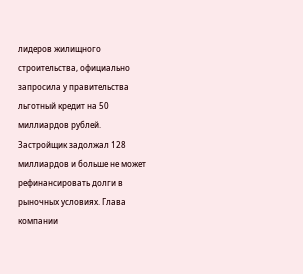лидеров жилищного строительства, официально запросила у правительства льготный кредит на 50 миллиардов рублей. Застройщик задолжал 128 миллиардов и больше не может рефинансировать долги в рыночных условиях. Глава компании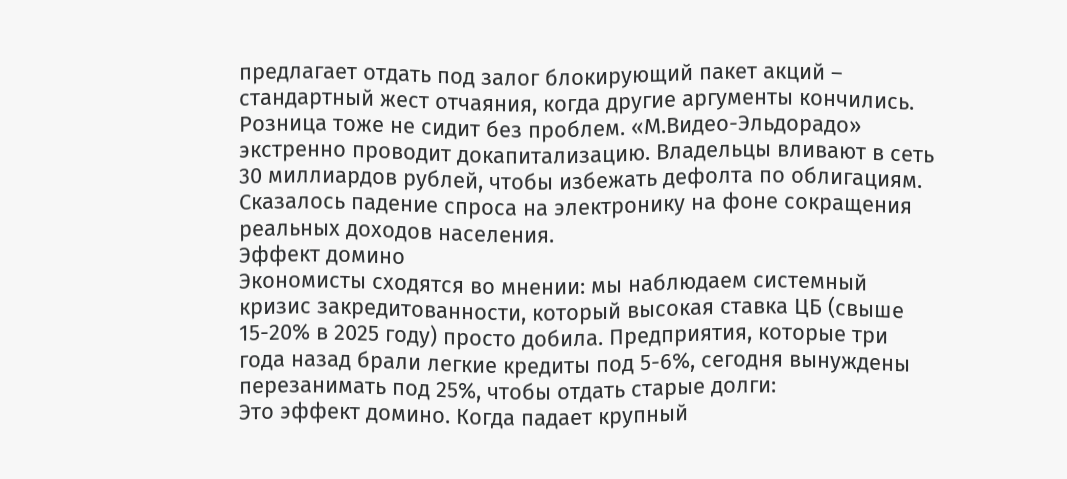предлагает отдать под залог блокирующий пакет акций – стандартный жест отчаяния, когда другие аргументы кончились.
Розница тоже не сидит без проблем. «М.Видео-Эльдорадо» экстренно проводит докапитализацию. Владельцы вливают в сеть 30 миллиардов рублей, чтобы избежать дефолта по облигациям. Сказалось падение спроса на электронику на фоне сокращения реальных доходов населения.
Эффект домино
Экономисты сходятся во мнении: мы наблюдаем системный кризис закредитованности, который высокая ставка ЦБ (свыше 15-20% в 2025 году) просто добила. Предприятия, которые три года назад брали легкие кредиты под 5-6%, сегодня вынуждены перезанимать под 25%, чтобы отдать старые долги:
Это эффект домино. Когда падает крупный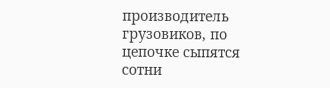производитель грузовиков, по цепочке сыпятся сотни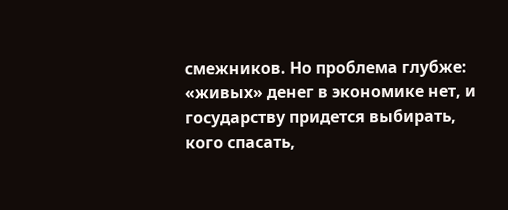смежников. Но проблема глубже: «живых» денег в экономике нет, и государству придется выбирать, кого спасать,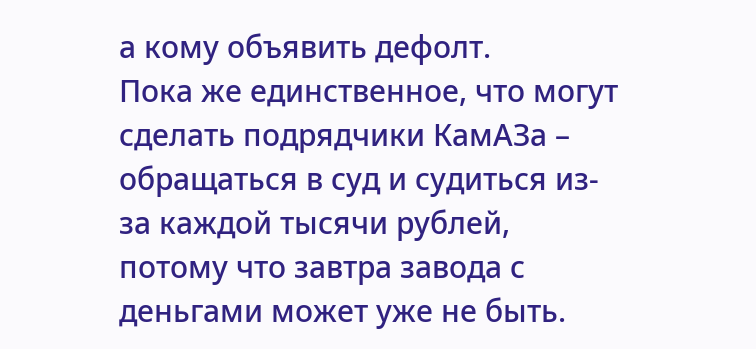а кому объявить дефолт.
Пока же единственное, что могут сделать подрядчики КамАЗа – обращаться в суд и судиться из-за каждой тысячи рублей, потому что завтра завода с деньгами может уже не быть.